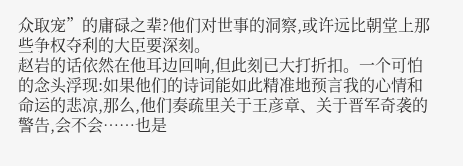众取宠”的庸碌之辈?他们对世事的洞察,或许远比朝堂上那些争权夺利的大臣要深刻。
赵岩的话依然在他耳边回响,但此刻已大打折扣。一个可怕的念头浮现:如果他们的诗词能如此精准地预言我的心情和命运的悲凉,那么,他们奏疏里关于王彦章、关于晋军奇袭的警告,会不会……也是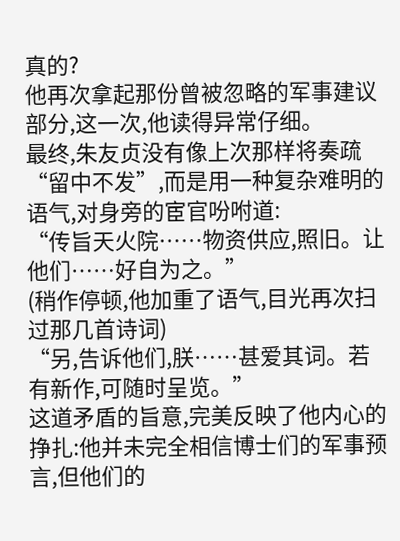真的?
他再次拿起那份曾被忽略的军事建议部分,这一次,他读得异常仔细。
最终,朱友贞没有像上次那样将奏疏“留中不发”,而是用一种复杂难明的语气,对身旁的宦官吩咐道:
“传旨天火院……物资供应,照旧。让他们……好自为之。”
(稍作停顿,他加重了语气,目光再次扫过那几首诗词)
“另,告诉他们,朕……甚爱其词。若有新作,可随时呈览。”
这道矛盾的旨意,完美反映了他内心的挣扎:他并未完全相信博士们的军事预言,但他们的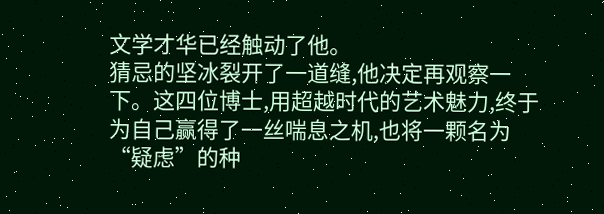文学才华已经触动了他。
猜忌的坚冰裂开了一道缝,他决定再观察一下。这四位博士,用超越时代的艺术魅力,终于为自己赢得了一丝喘息之机,也将一颗名为“疑虑”的种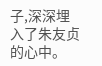子,深深埋入了朱友贞的心中。